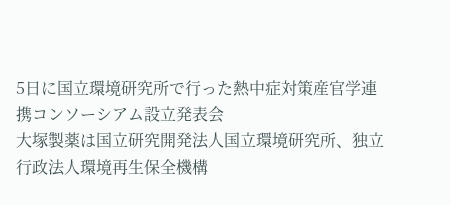5日に国立環境研究所で行った熱中症対策産官学連携コンソーシアム設立発表会
大塚製薬は国立研究開発法人国立環境研究所、独立行政法人環境再生保全機構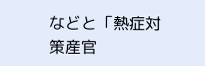などと「熱症対策産官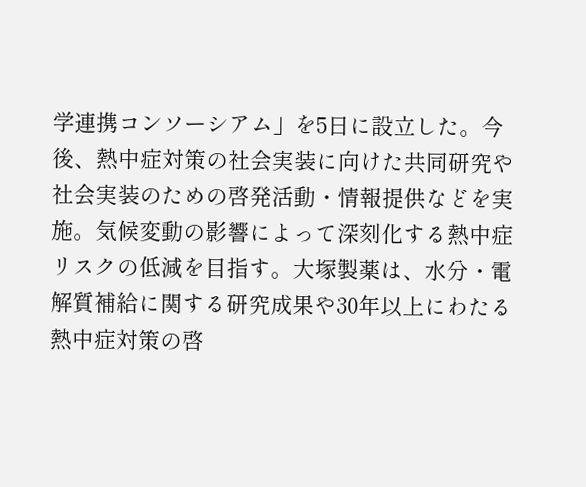学連携コンソーシアム」を5日に設立した。今後、熱中症対策の社会実装に向けた共同研究や社会実装のための啓発活動・情報提供などを実施。気候変動の影響によって深刻化する熱中症リスクの低減を目指す。大塚製薬は、水分・電解質補給に関する研究成果や30年以上にわたる熱中症対策の啓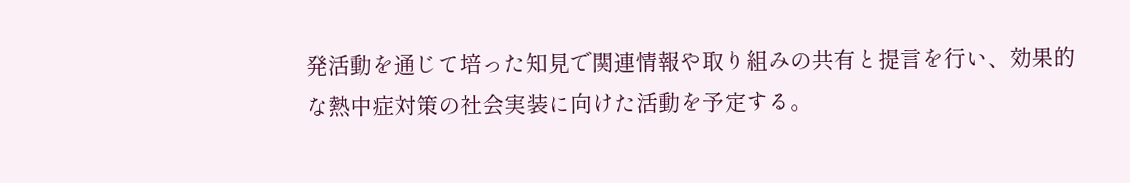発活動を通じて培った知見で関連情報や取り組みの共有と提言を行い、効果的な熱中症対策の社会実装に向けた活動を予定する。